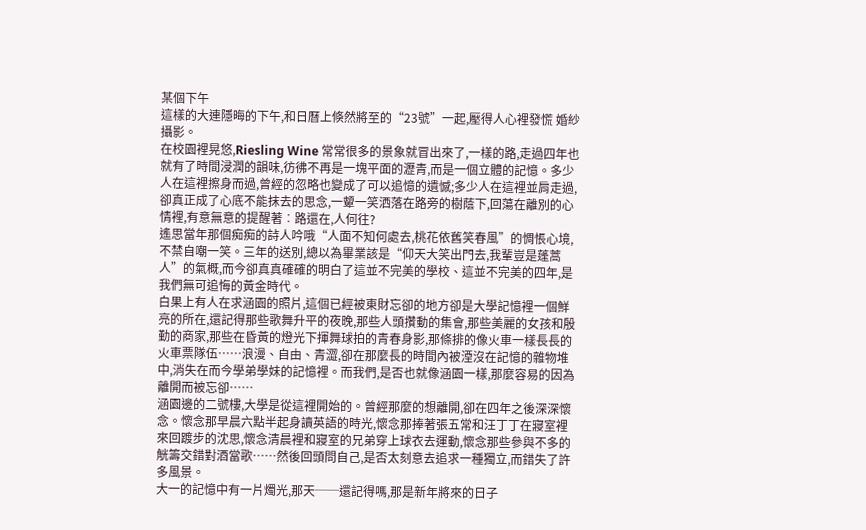某個下午
這樣的大連隱晦的下午,和日曆上倏然將至的“23號”一起,壓得人心裡發慌 婚紗攝影。
在校園裡晃悠,Riesling Wine 常常很多的景象就冒出來了,一樣的路,走過四年也就有了時間浸潤的韻味,彷彿不再是一塊平面的瀝青,而是一個立體的記憶。多少人在這裡擦身而過,曾經的忽略也變成了可以追憶的遺憾;多少人在這裡並肩走過,卻真正成了心底不能抹去的思念,一顰一笑洒落在路旁的樹蔭下,回蕩在離別的心情裡,有意無意的提醒著︰路還在,人何往?
遙思當年那個痴痴的詩人吟哦“人面不知何處去,桃花依舊笑春風”的惆悵心境,不禁自嘲一笑。三年的送別,總以為畢業該是“仰天大笑出門去,我輩豈是蓬蒿人”的氣概,而今卻真真確確的明白了這並不完美的學校、這並不完美的四年,是我們無可追悔的黃金時代。
白果上有人在求涵園的照片,這個已經被東財忘卻的地方卻是大學記憶裡一個鮮亮的所在,還記得那些歌舞升平的夜晚,那些人頭攢動的集會,那些美麗的女孩和殷勤的商家,那些在昏黃的燈光下揮舞球拍的青春身影,那條排的像火車一樣長長的火車票隊伍……浪漫、自由、青澀,卻在那麼長的時間內被湮沒在記憶的雜物堆中,消失在而今學弟學妹的記憶裡。而我們,是否也就像涵園一樣,那麼容易的因為離開而被忘卻……
涵園邊的二號樓,大學是從這裡開始的。曾經那麼的想離開,卻在四年之後深深懷念。懷念那早晨六點半起身讀英語的時光,懷念那捧著張五常和汪丁丁在寢室裡來回踱步的沈思,懷念清晨裡和寢室的兄弟穿上球衣去運動,懷念那些參與不多的觥籌交錯對酒當歌……然後回頭問自己,是否太刻意去追求一種獨立,而錯失了許多風景。
大一的記憶中有一片燭光,那天──還記得嗎,那是新年將來的日子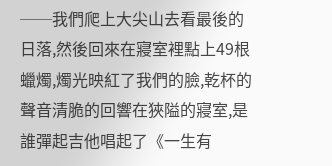──我們爬上大尖山去看最後的日落,然後回來在寢室裡點上49根蠟燭,燭光映紅了我們的臉,乾杯的聲音清脆的回響在狹隘的寢室,是誰彈起吉他唱起了《一生有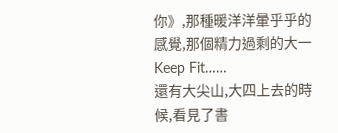你》,那種暖洋洋暈乎乎的感覺,那個精力過剩的大一Keep Fit……
還有大尖山,大四上去的時候,看見了書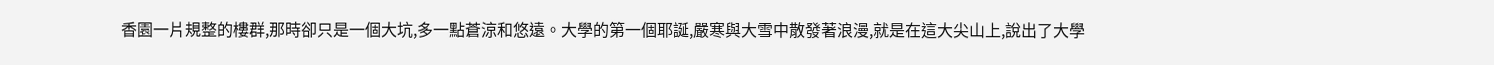香園一片規整的樓群,那時卻只是一個大坑,多一點蒼涼和悠遠。大學的第一個耶誕,嚴寒與大雪中散發著浪漫,就是在這大尖山上,說出了大學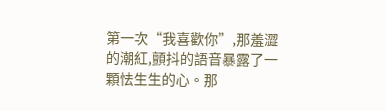第一次“我喜歡你”,那羞澀的潮紅,顫抖的語音暴露了一顆怯生生的心。那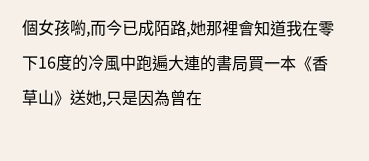個女孩喲,而今已成陌路,她那裡會知道我在零下16度的冷風中跑遍大連的書局買一本《香草山》送她,只是因為曾在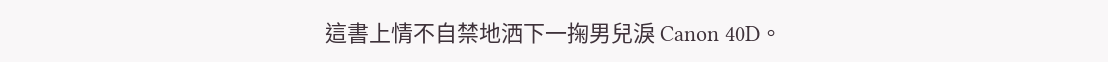這書上情不自禁地洒下一掬男兒淚 Canon 40D。